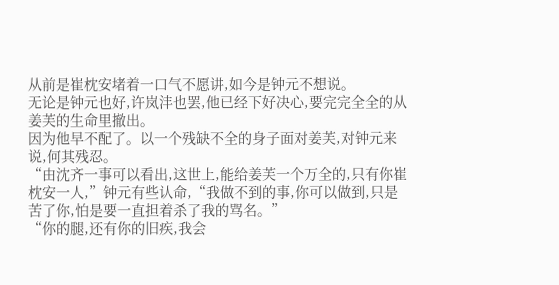从前是崔枕安堵着一口气不愿讲,如今是钟元不想说。
无论是钟元也好,许岚沣也罢,他已经下好决心,要完完全全的从姜芙的生命里撤出。
因为他早不配了。以一个残缺不全的身子面对姜芙,对钟元来说,何其残忍。
“由沈齐一事可以看出,这世上,能给姜芙一个万全的,只有你崔枕安一人,”钟元有些认命,“我做不到的事,你可以做到,只是苦了你,怕是要一直担着杀了我的骂名。”
“你的腿,还有你的旧疾,我会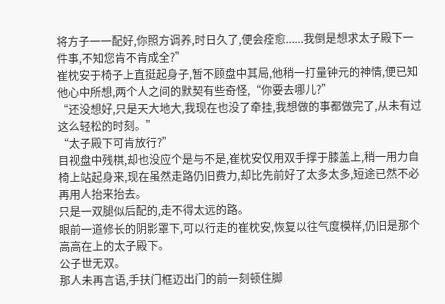将方子一一配好,你照方调养,时日久了,便会痊愈......我倒是想求太子殿下一件事,不知您肯不肯成全?”
崔枕安于椅子上直挺起身子,暂不顾盘中其局,他稍一打量钟元的神情,便已知他心中所想,两个人之间的默契有些奇怪,“你要去哪儿?”
“还没想好,只是天大地大,我现在也没了牵挂,我想做的事都做完了,从未有过这么轻松的时刻。”
“太子殿下可肯放行?”
目视盘中残棋,却也没应个是与不是,崔枕安仅用双手撑于膝盖上,稍一用力自椅上站起身来,现在虽然走路仍旧费力,却比先前好了太多太多,短途已然不必再用人抬来抬去。
只是一双腿似后配的,走不得太远的路。
眼前一道修长的阴影罩下,可以行走的崔枕安,恢复以往气度模样,仍旧是那个高高在上的太子殿下。
公子世无双。
那人未再言语,手扶门框迈出门的前一刻顿住脚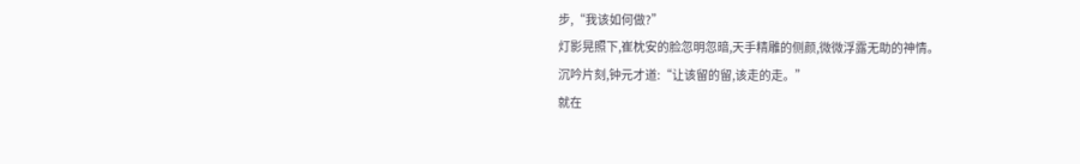步,“我该如何做?”
灯影晃照下,崔枕安的脸忽明忽暗,天手精雕的侧颜,微微浮露无助的神情。
沉吟片刻,钟元才道:“让该留的留,该走的走。”
就在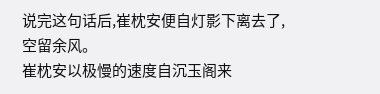说完这句话后,崔枕安便自灯影下离去了,空留余风。
崔枕安以极慢的速度自沉玉阁来